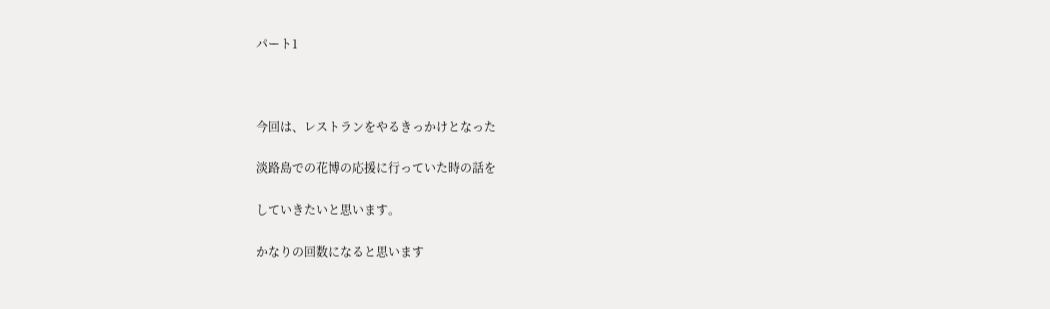パート1



今回は、レストランをやるきっかけとなった

淡路島での花博の応援に行っていた時の話を

していきたいと思います。

かなりの回数になると思います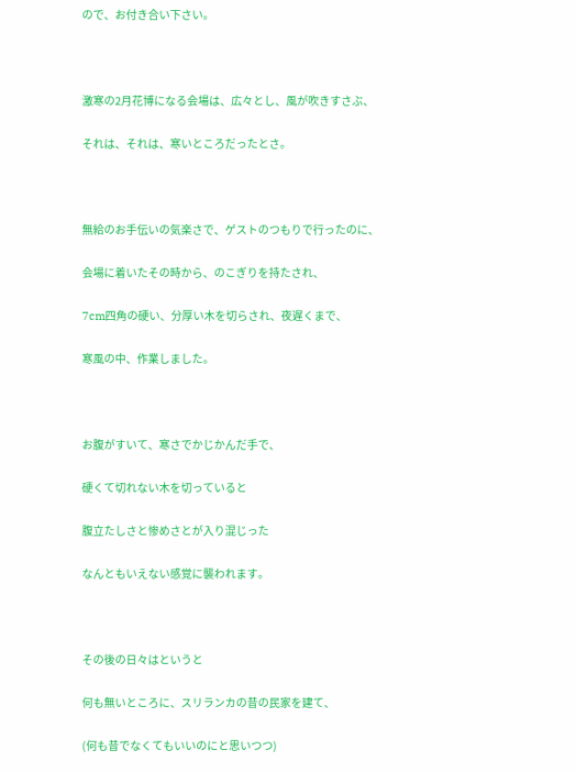ので、お付き合い下さい。



激寒の2月花博になる会場は、広々とし、風が吹きすさぶ、

それは、それは、寒いところだったとさ。



無給のお手伝いの気楽さで、ゲストのつもりで行ったのに、

会場に着いたその時から、のこぎりを持たされ、

7cm四角の硬い、分厚い木を切らされ、夜遅くまで、

寒風の中、作業しました。



お腹がすいて、寒さでかじかんだ手で、

硬くて切れない木を切っていると

腹立たしさと惨めさとが入り混じった

なんともいえない感覚に襲われます。



その後の日々はというと

何も無いところに、スリランカの昔の民家を建て、

(何も昔でなくてもいいのにと思いつつ)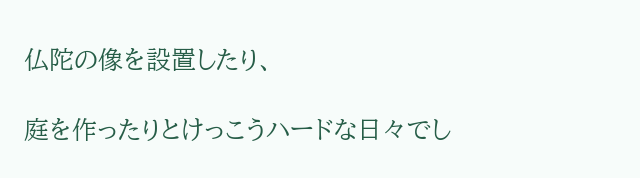仏陀の像を設置したり、

庭を作ったりとけっこうハードな日々でし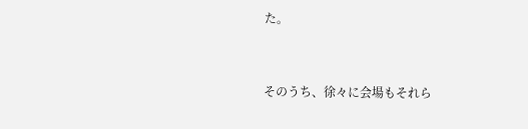た。



そのうち、徐々に会場もそれら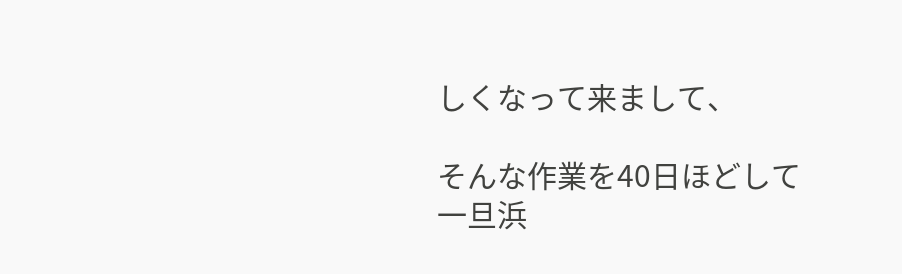しくなって来まして、

そんな作業を40日ほどして一旦浜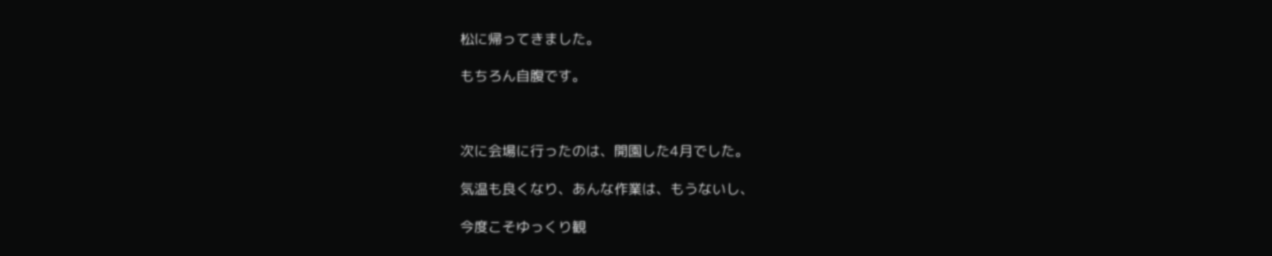松に帰ってきました。

もちろん自腹です。



次に会場に行ったのは、開園した4月でした。

気温も良くなり、あんな作業は、もうないし、

今度こそゆっくり観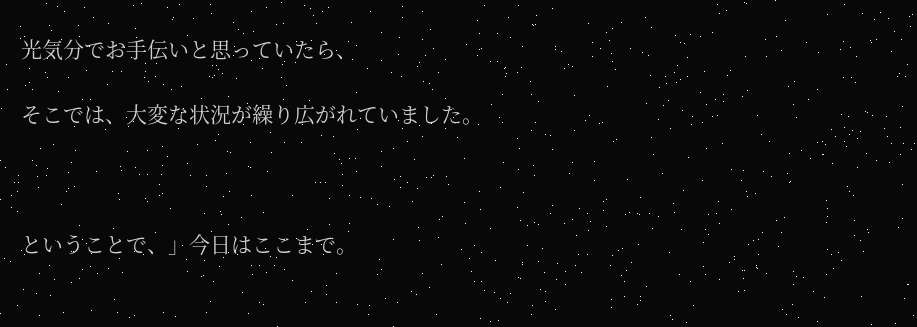光気分でお手伝いと思っていたら、

そこでは、大変な状況が繰り広がれていました。



ということで、」今日はここまで。